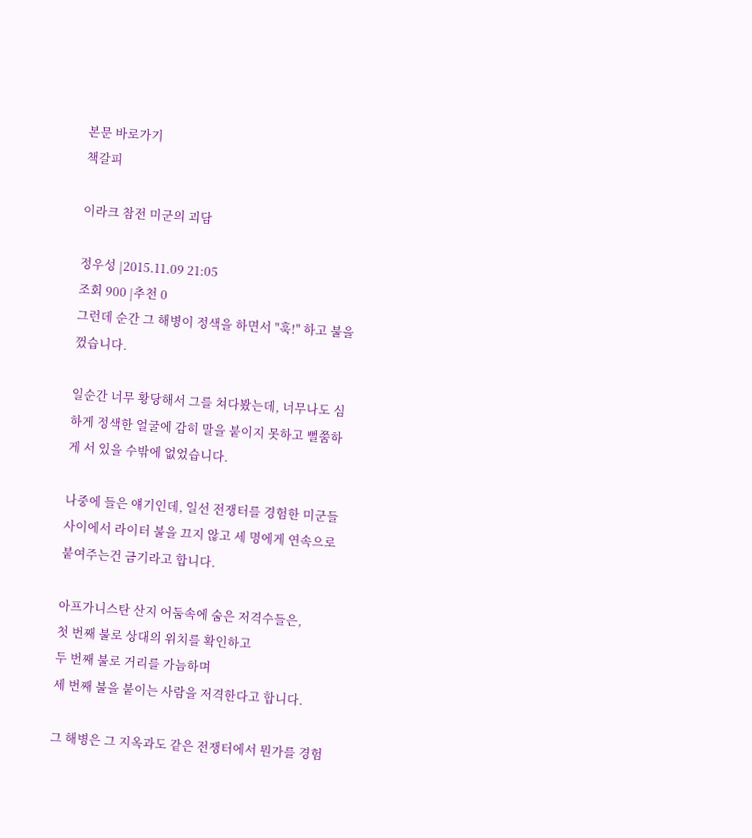본문 바로가기
책갈피

이라크 참전 미군의 괴담

정우성 |2015.11.09 21:05
조회 900 |추천 0
그런데 순간 그 해병이 정색을 하면서 "훅!" 하고 불을 껐습니다.

일순간 너무 황당해서 그를 쳐다봤는데, 너무나도 심하게 정색한 얼굴에 감히 말을 붙이지 못하고 뻘쭘하게 서 있을 수밖에 없었습니다.

나중에 들은 얘기인데, 일선 전쟁터를 경험한 미군들 사이에서 라이터 불을 끄지 않고 세 명에게 연속으로 붙여주는건 금기라고 합니다.

아프가니스탄 산지 어둠속에 숨은 저격수들은,
첫 번째 불로 상대의 위치를 확인하고
두 번째 불로 거리를 가늠하며
세 번째 불을 붙이는 사람을 저격한다고 합니다.

그 해병은 그 지옥과도 같은 전쟁터에서 뭔가를 경험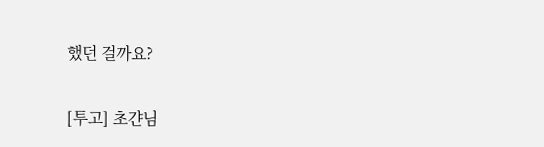했던 걸까요?

[투고] 초갼님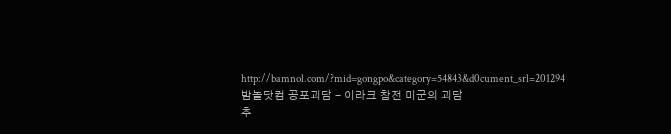http://bamnol.com/?mid=gongpo&category=54843&d0cument_srl=201294
밤놀닷컴 공포괴담 - 이라크 참전 미군의 괴담
추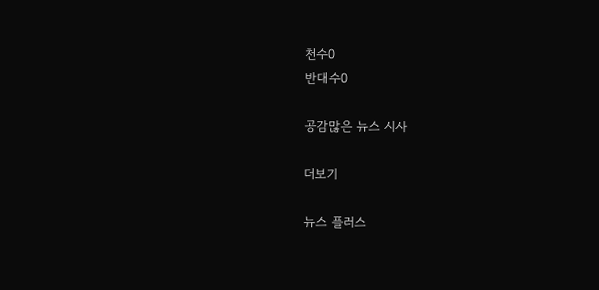천수0
반대수0

공감많은 뉴스 시사

더보기

뉴스 플러스